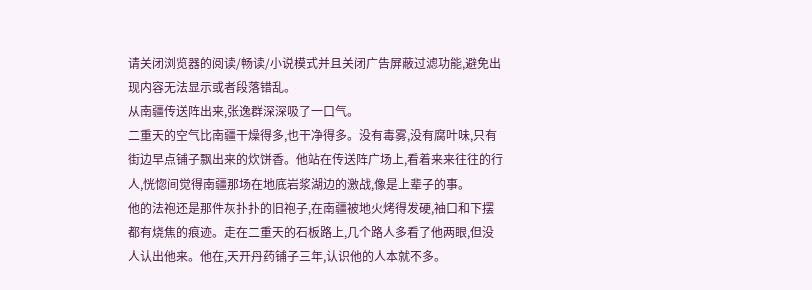请关闭浏览器的阅读/畅读/小说模式并且关闭广告屏蔽过滤功能,避免出现内容无法显示或者段落错乱。
从南疆传送阵出来,张逸群深深吸了一口气。
二重天的空气比南疆干燥得多,也干净得多。没有毒雾,没有腐叶味,只有街边早点铺子飘出来的炊饼香。他站在传送阵广场上,看着来来往往的行人,恍惚间觉得南疆那场在地底岩浆湖边的激战,像是上辈子的事。
他的法袍还是那件灰扑扑的旧袍子,在南疆被地火烤得发硬,袖口和下摆都有烧焦的痕迹。走在二重天的石板路上,几个路人多看了他两眼,但没人认出他来。他在,天开丹药铺子三年,认识他的人本就不多。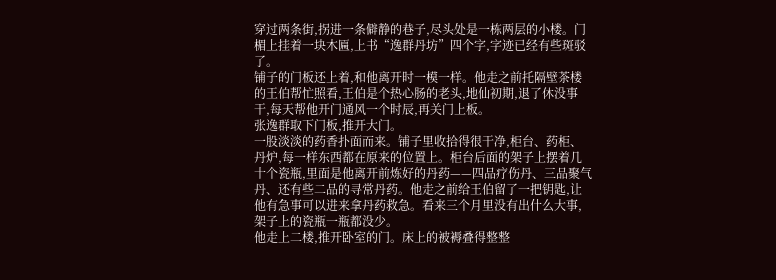穿过两条街,拐进一条僻静的巷子,尽头处是一栋两层的小楼。门楣上挂着一块木匾,上书“逸群丹坊”四个字,字迹已经有些斑驳了。
铺子的门板还上着,和他离开时一模一样。他走之前托隔壁茶楼的王伯帮忙照看,王伯是个热心肠的老头,地仙初期,退了休没事干,每天帮他开门通风一个时辰,再关门上板。
张逸群取下门板,推开大门。
一股淡淡的药香扑面而来。铺子里收拾得很干净,柜台、药柜、丹炉,每一样东西都在原来的位置上。柜台后面的架子上摆着几十个瓷瓶,里面是他离开前炼好的丹药——四品疗伤丹、三品聚气丹、还有些二品的寻常丹药。他走之前给王伯留了一把钥匙,让他有急事可以进来拿丹药救急。看来三个月里没有出什么大事,架子上的瓷瓶一瓶都没少。
他走上二楼,推开卧室的门。床上的被褥叠得整整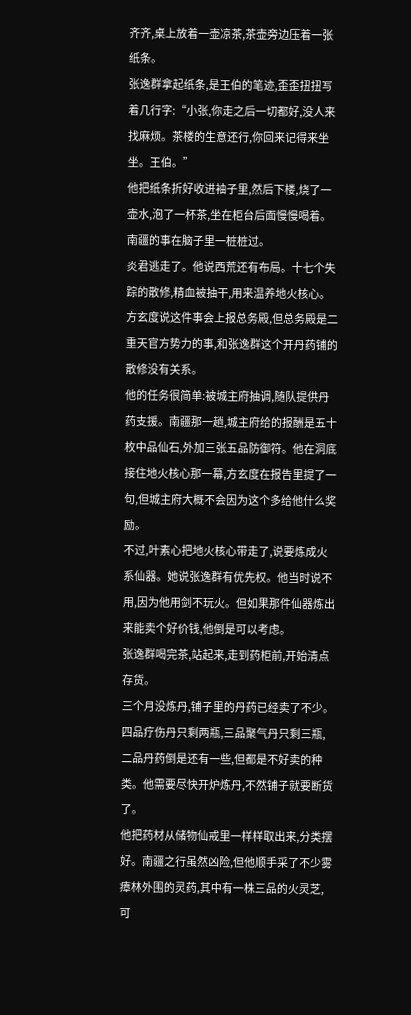齐齐,桌上放着一壶凉茶,茶壶旁边压着一张纸条。
张逸群拿起纸条,是王伯的笔迹,歪歪扭扭写着几行字:“小张,你走之后一切都好,没人来找麻烦。茶楼的生意还行,你回来记得来坐坐。王伯。”
他把纸条折好收进袖子里,然后下楼,烧了一壶水,泡了一杯茶,坐在柜台后面慢慢喝着。
南疆的事在脑子里一桩桩过。
炎君逃走了。他说西荒还有布局。十七个失踪的散修,精血被抽干,用来温养地火核心。方玄度说这件事会上报总务殿,但总务殿是二重天官方势力的事,和张逸群这个开丹药铺的散修没有关系。
他的任务很简单:被城主府抽调,随队提供丹药支援。南疆那一趟,城主府给的报酬是五十枚中品仙石,外加三张五品防御符。他在洞底接住地火核心那一幕,方玄度在报告里提了一句,但城主府大概不会因为这个多给他什么奖励。
不过,叶素心把地火核心带走了,说要炼成火系仙器。她说张逸群有优先权。他当时说不用,因为他用剑不玩火。但如果那件仙器炼出来能卖个好价钱,他倒是可以考虑。
张逸群喝完茶,站起来,走到药柜前,开始清点存货。
三个月没炼丹,铺子里的丹药已经卖了不少。四品疗伤丹只剩两瓶,三品聚气丹只剩三瓶,二品丹药倒是还有一些,但都是不好卖的种类。他需要尽快开炉炼丹,不然铺子就要断货了。
他把药材从储物仙戒里一样样取出来,分类摆好。南疆之行虽然凶险,但他顺手采了不少雾瘴林外围的灵药,其中有一株三品的火灵芝,可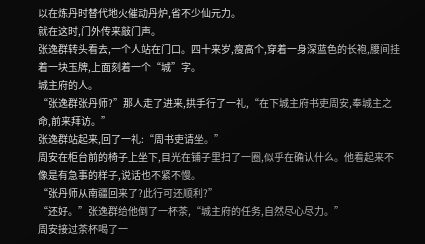以在炼丹时替代地火催动丹炉,省不少仙元力。
就在这时,门外传来敲门声。
张逸群转头看去,一个人站在门口。四十来岁,瘦高个,穿着一身深蓝色的长袍,腰间挂着一块玉牌,上面刻着一个“城”字。
城主府的人。
“张逸群张丹师?”那人走了进来,拱手行了一礼,“在下城主府书吏周安,奉城主之命,前来拜访。”
张逸群站起来,回了一礼:“周书吏请坐。”
周安在柜台前的椅子上坐下,目光在铺子里扫了一圈,似乎在确认什么。他看起来不像是有急事的样子,说话也不紧不慢。
“张丹师从南疆回来了?此行可还顺利?”
“还好。”张逸群给他倒了一杯茶,“城主府的任务,自然尽心尽力。”
周安接过茶杯喝了一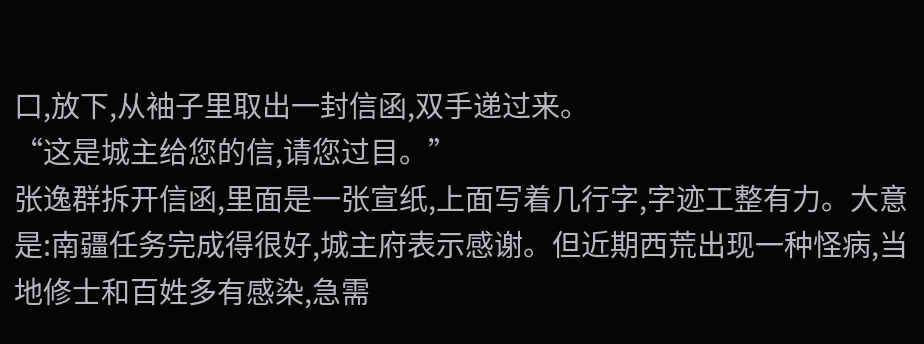口,放下,从袖子里取出一封信函,双手递过来。
“这是城主给您的信,请您过目。”
张逸群拆开信函,里面是一张宣纸,上面写着几行字,字迹工整有力。大意是:南疆任务完成得很好,城主府表示感谢。但近期西荒出现一种怪病,当地修士和百姓多有感染,急需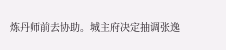炼丹师前去协助。城主府决定抽调张逸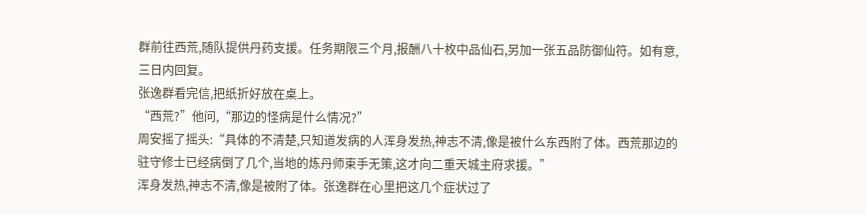群前往西荒,随队提供丹药支援。任务期限三个月,报酬八十枚中品仙石,另加一张五品防御仙符。如有意,三日内回复。
张逸群看完信,把纸折好放在桌上。
“西荒?”他问,“那边的怪病是什么情况?”
周安摇了摇头:“具体的不清楚,只知道发病的人浑身发热,神志不清,像是被什么东西附了体。西荒那边的驻守修士已经病倒了几个,当地的炼丹师束手无策,这才向二重天城主府求援。”
浑身发热,神志不清,像是被附了体。张逸群在心里把这几个症状过了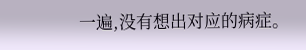一遍,没有想出对应的病症。